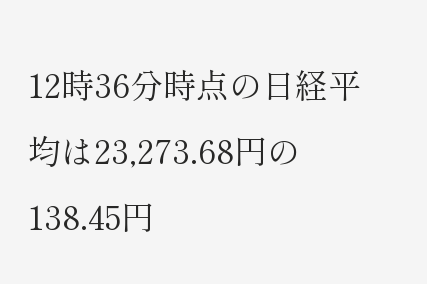12時36分時点の日経平均は23,273.68円の138.45円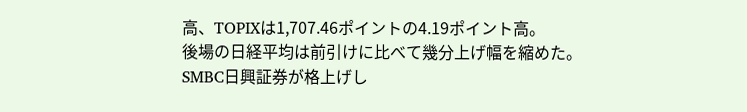高、TOPIXは1,707.46ポイントの4.19ポイント高。
後場の日経平均は前引けに比べて幾分上げ幅を縮めた。
SMBC日興証券が格上げし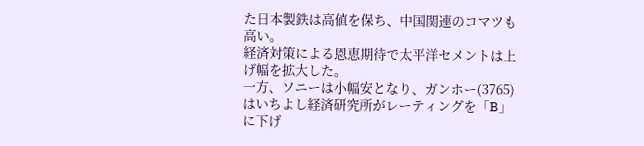た日本製鉄は高値を保ち、中国関連のコマツも高い。
経済対策による恩恵期待で太平洋セメントは上げ幅を拡大した。
一方、ソニーは小幅安となり、ガンホー(3765)はいちよし経済研究所がレーティングを「B」に下げ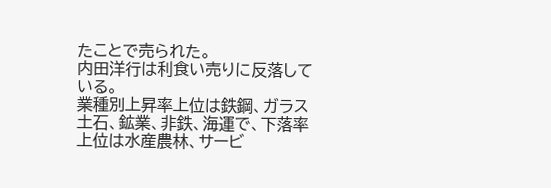たことで売られた。
内田洋行は利食い売りに反落している。
業種別上昇率上位は鉄鋼、ガラス土石、鉱業、非鉄、海運で、下落率上位は水産農林、サービ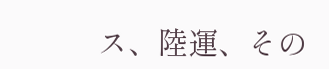ス、陸運、その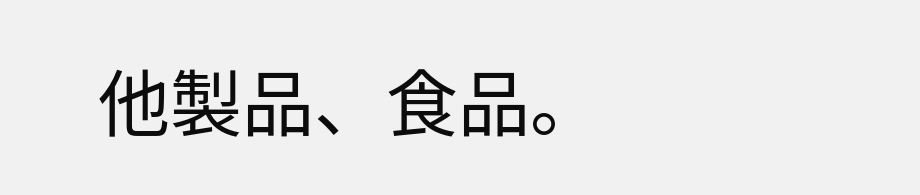他製品、食品。